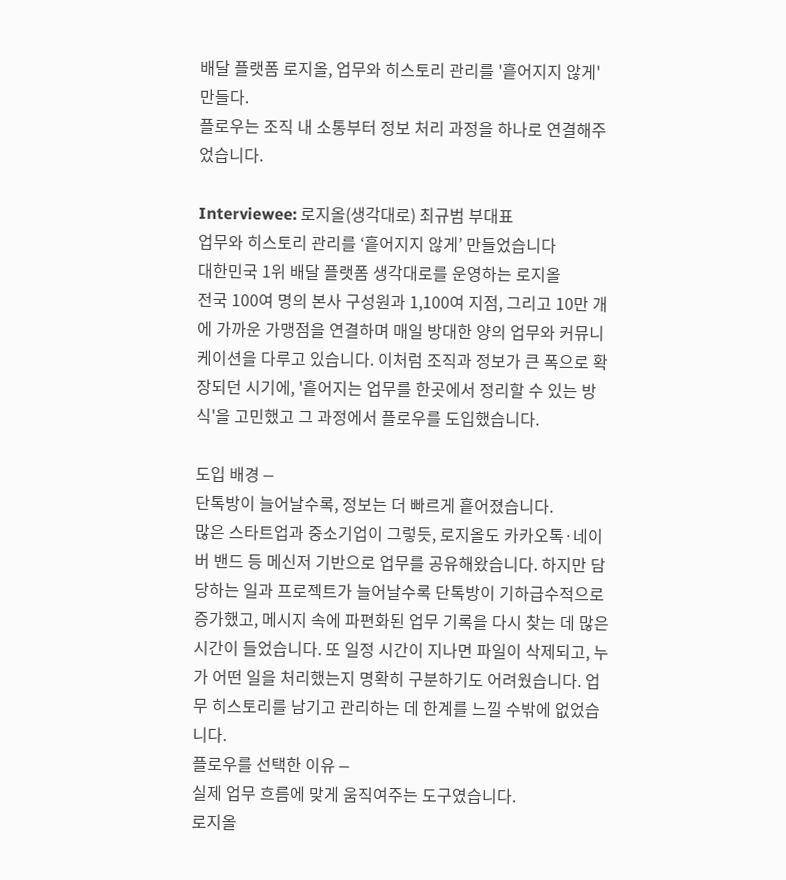배달 플랫폼 로지올, 업무와 히스토리 관리를 '흩어지지 않게' 만들다.
플로우는 조직 내 소통부터 정보 처리 과정을 하나로 연결해주었습니다.

Interviewee: 로지올(생각대로) 최규범 부대표
업무와 히스토리 관리를 ‘흩어지지 않게’ 만들었습니다
대한민국 1위 배달 플랫폼 생각대로를 운영하는 로지올
전국 100여 명의 본사 구성원과 1,100여 지점, 그리고 10만 개에 가까운 가맹점을 연결하며 매일 방대한 양의 업무와 커뮤니케이션을 다루고 있습니다. 이처럼 조직과 정보가 큰 폭으로 확장되던 시기에, '흩어지는 업무를 한곳에서 정리할 수 있는 방식'을 고민했고 그 과정에서 플로우를 도입했습니다.

도입 배경 ⎯
단톡방이 늘어날수록, 정보는 더 빠르게 흩어졌습니다.
많은 스타트업과 중소기업이 그렇듯, 로지올도 카카오톡·네이버 밴드 등 메신저 기반으로 업무를 공유해왔습니다. 하지만 담당하는 일과 프로젝트가 늘어날수록 단톡방이 기하급수적으로 증가했고, 메시지 속에 파편화된 업무 기록을 다시 찾는 데 많은 시간이 들었습니다. 또 일정 시간이 지나면 파일이 삭제되고, 누가 어떤 일을 처리했는지 명확히 구분하기도 어려웠습니다. 업무 히스토리를 남기고 관리하는 데 한계를 느낄 수밖에 없었습니다.
플로우를 선택한 이유 ⎯
실제 업무 흐름에 맞게 움직여주는 도구였습니다.
로지올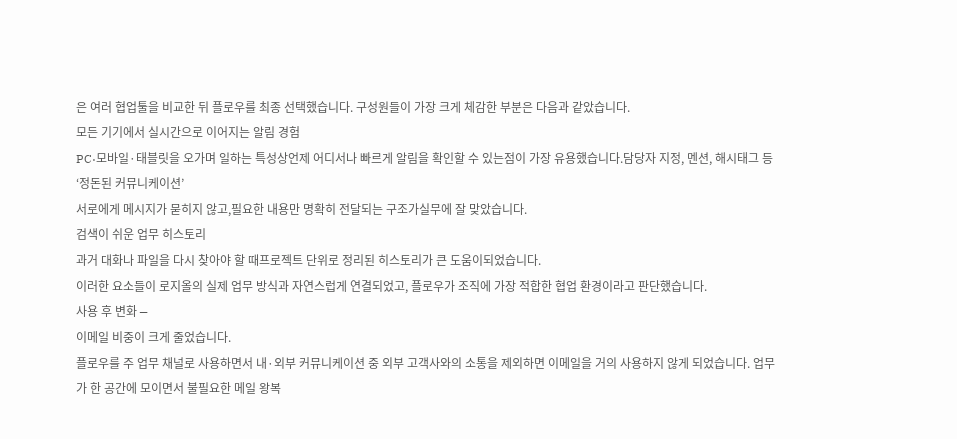은 여러 협업툴을 비교한 뒤 플로우를 최종 선택했습니다. 구성원들이 가장 크게 체감한 부분은 다음과 같았습니다.
모든 기기에서 실시간으로 이어지는 알림 경험
PC·모바일·태블릿을 오가며 일하는 특성상언제 어디서나 빠르게 알림을 확인할 수 있는점이 가장 유용했습니다.담당자 지정, 멘션, 해시태그 등 ‘정돈된 커뮤니케이션’
서로에게 메시지가 묻히지 않고,필요한 내용만 명확히 전달되는 구조가실무에 잘 맞았습니다.
검색이 쉬운 업무 히스토리
과거 대화나 파일을 다시 찾아야 할 때프로젝트 단위로 정리된 히스토리가 큰 도움이되었습니다.
이러한 요소들이 로지올의 실제 업무 방식과 자연스럽게 연결되었고, 플로우가 조직에 가장 적합한 협업 환경이라고 판단했습니다.
사용 후 변화 ⎯
이메일 비중이 크게 줄었습니다.
플로우를 주 업무 채널로 사용하면서 내·외부 커뮤니케이션 중 외부 고객사와의 소통을 제외하면 이메일을 거의 사용하지 않게 되었습니다. 업무가 한 공간에 모이면서 불필요한 메일 왕복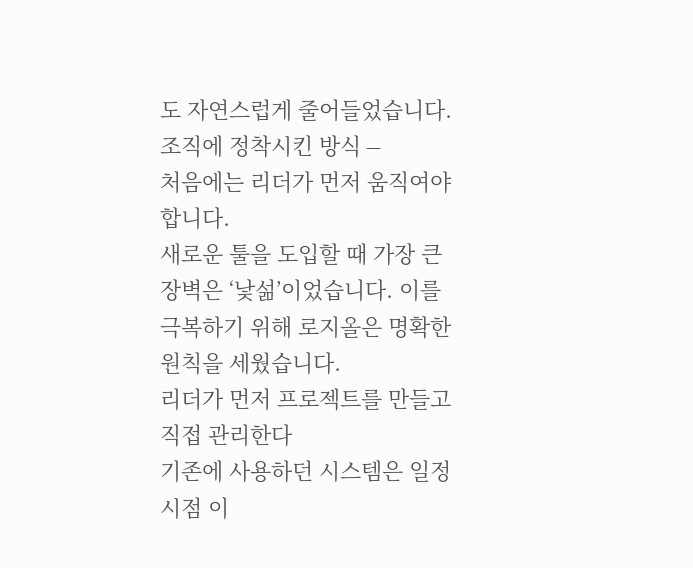도 자연스럽게 줄어들었습니다.
조직에 정착시킨 방식 ⎯
처음에는 리더가 먼저 움직여야 합니다.
새로운 툴을 도입할 때 가장 큰 장벽은 ‘낯섦’이었습니다. 이를 극복하기 위해 로지올은 명확한 원칙을 세웠습니다.
리더가 먼저 프로젝트를 만들고 직접 관리한다
기존에 사용하던 시스템은 일정 시점 이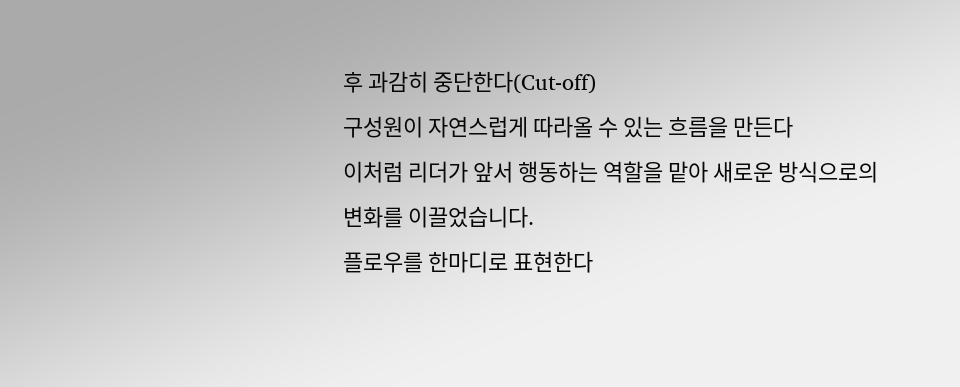후 과감히 중단한다(Cut-off)
구성원이 자연스럽게 따라올 수 있는 흐름을 만든다
이처럼 리더가 앞서 행동하는 역할을 맡아 새로운 방식으로의 변화를 이끌었습니다.
플로우를 한마디로 표현한다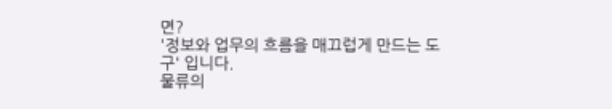면?
'정보와 업무의 흐름을 매끄럽게 만드는 도구' 입니다.
물류의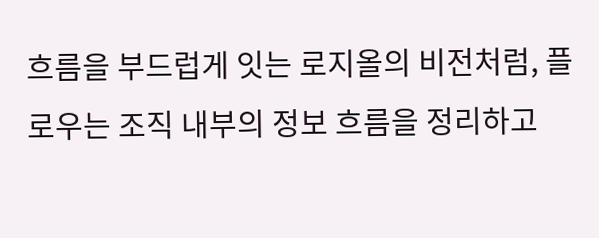흐름을 부드럽게 잇는 로지올의 비전처럼, 플로우는 조직 내부의 정보 흐름을 정리하고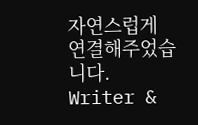자연스럽게 연결해주었습니다.
Writer &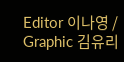Editor 이나영 / Graphic 김유리